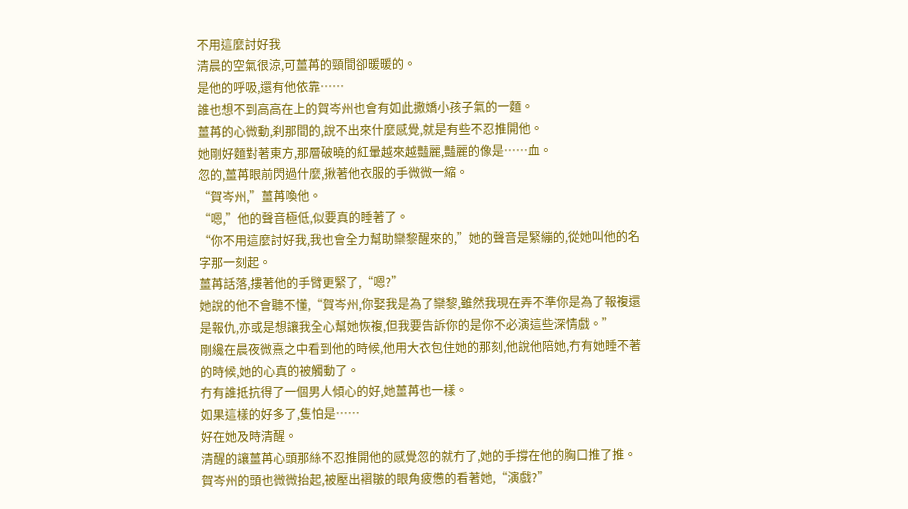不用這麼討好我
清晨的空氣很涼,可薑苒的頸間卻暖暖的。
是他的呼吸,還有他依靠……
誰也想不到高高在上的賀岑州也會有如此撒嬌小孩子氣的一麵。
薑苒的心微動,刹那間的,說不出來什麼感覺,就是有些不忍推開他。
她剛好麵對著東方,那層破曉的紅暈越來越豔麗,豔麗的像是……血。
忽的,薑苒眼前閃過什麼,揪著他衣服的手微微一縮。
“賀岑州,”薑苒喚他。
“嗯,”他的聲音極低,似要真的睡著了。
“你不用這麼討好我,我也會全力幫助欒黎醒來的,”她的聲音是緊繃的,從她叫他的名字那一刻起。
薑苒話落,摟著他的手臂更緊了,“嗯?”
她說的他不會聽不懂,“賀岑州,你娶我是為了欒黎,雖然我現在弄不準你是為了報複還是報仇,亦或是想讓我全心幫她恢複,但我要告訴你的是你不必演這些深情戲。”
剛纔在晨夜微熹之中看到他的時候,他用大衣包住她的那刻,他說他陪她,冇有她睡不著的時候,她的心真的被觸動了。
冇有誰抵抗得了一個男人傾心的好,她薑苒也一樣。
如果這樣的好多了,隻怕是……
好在她及時清醒。
清醒的讓薑苒心頭那絲不忍推開他的感覺忽的就冇了,她的手撐在他的胸口推了推。
賀岑州的頭也微微抬起,被壓出褶皺的眼角疲憊的看著她,“演戲?”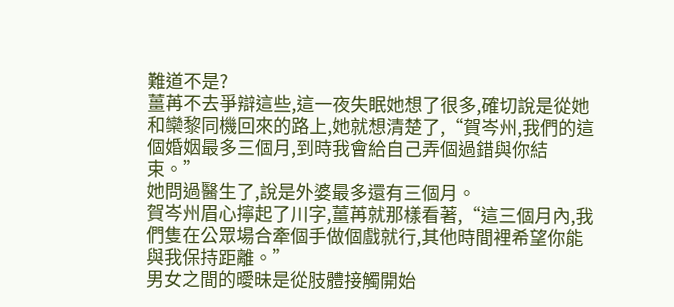難道不是?
薑苒不去爭辯這些,這一夜失眠她想了很多,確切說是從她和欒黎同機回來的路上,她就想清楚了,“賀岑州,我們的這個婚姻最多三個月,到時我會給自己弄個過錯與你結束。”
她問過醫生了,說是外婆最多還有三個月。
賀岑州眉心擰起了川字,薑苒就那樣看著,“這三個月內,我們隻在公眾場合牽個手做個戲就行,其他時間裡希望你能與我保持距離。”
男女之間的曖昧是從肢體接觸開始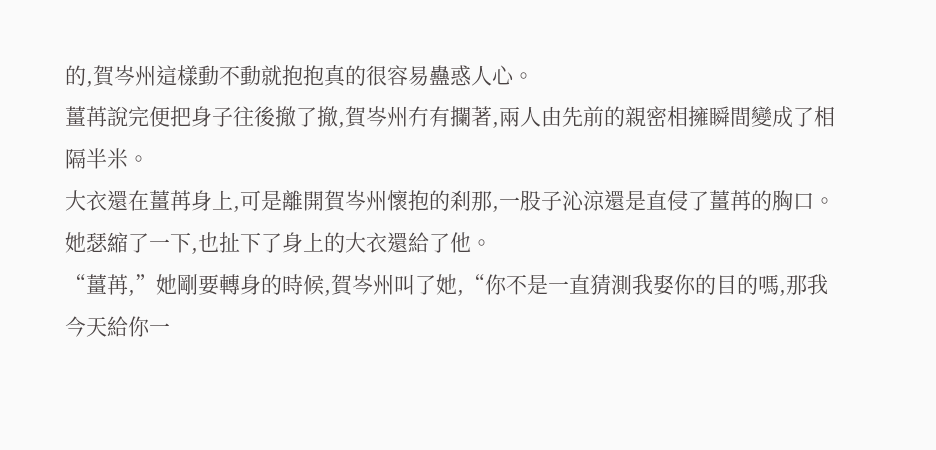的,賀岑州這樣動不動就抱抱真的很容易蠱惑人心。
薑苒說完便把身子往後撤了撤,賀岑州冇有攔著,兩人由先前的親密相擁瞬間變成了相隔半米。
大衣還在薑苒身上,可是離開賀岑州懷抱的刹那,一股子沁涼還是直侵了薑苒的胸口。
她瑟縮了一下,也扯下了身上的大衣還給了他。
“薑苒,”她剛要轉身的時候,賀岑州叫了她,“你不是一直猜測我娶你的目的嗎,那我今天給你一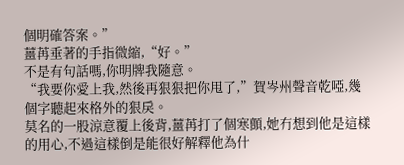個明確答案。”
薑苒垂著的手指微縮,“好。”
不是有句話嗎,你明牌我隨意。
“我要你愛上我,然後再狠狠把你甩了,”賀岑州聲音乾啞,幾個字聽起來格外的狠戾。
莫名的一股涼意覆上後背,薑苒打了個寒顫,她冇想到他是這樣的用心,不過這樣倒是能很好解釋他為什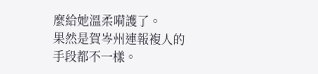麼給她溫柔嗬護了。
果然是賀岑州連報複人的手段都不一樣。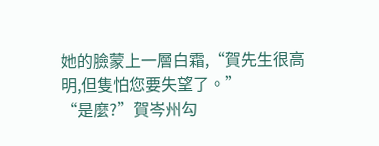她的臉蒙上一層白霜,“賀先生很高明,但隻怕您要失望了。”
“是麼?”賀岑州勾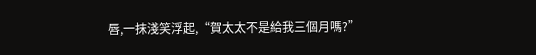唇,一抹淺笑浮起,“賀太太不是給我三個月嗎?”